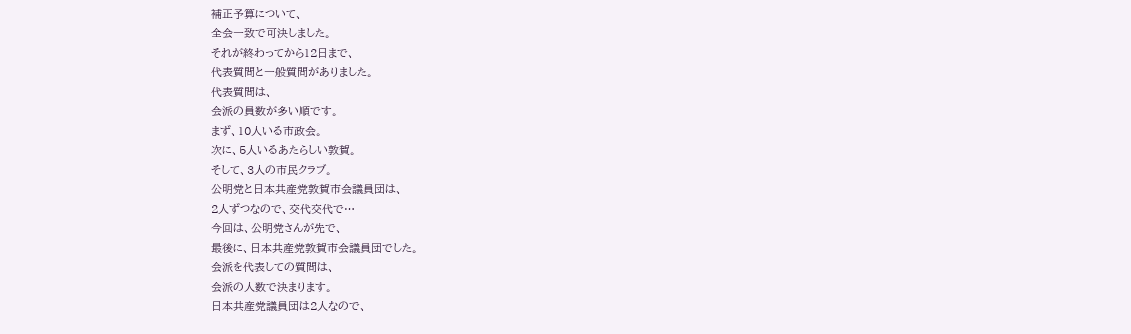補正予算について、
全会一致で可決しました。
それが終わってから12日まで、
代表質問と一般質問がありました。
代表質問は、
会派の員数が多い順です。
まず、10人いる市政会。
次に、5人いるあたらしい敦賀。
そして、3人の市民クラブ。
公明党と日本共産党敦賀市会議員団は、
2人ずつなので、交代交代で…
今回は、公明党さんが先で、
最後に、日本共産党敦賀市会議員団でした。
会派を代表しての質問は、
会派の人数で決まります。
日本共産党議員団は2人なので、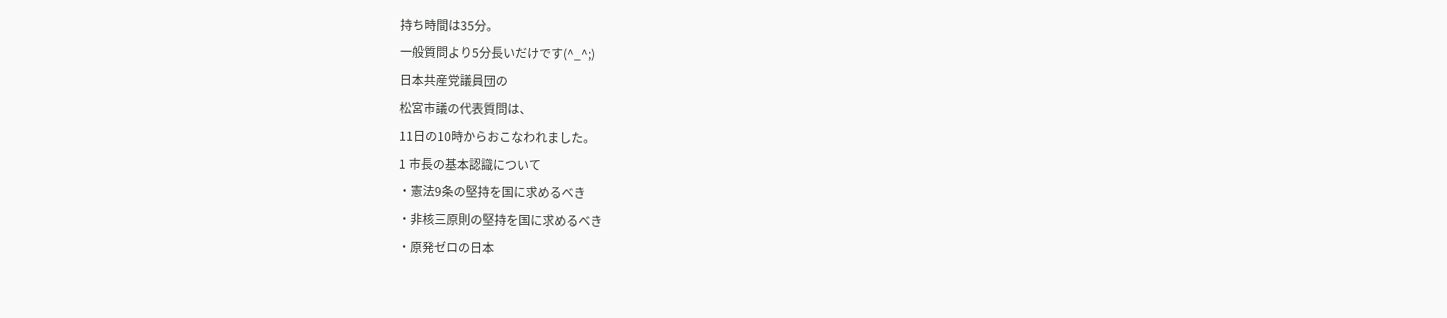持ち時間は35分。
一般質問より5分長いだけです(^_^;)
日本共産党議員団の
松宮市議の代表質問は、
11日の10時からおこなわれました。
1 市長の基本認識について
・憲法9条の堅持を国に求めるべき
・非核三原則の堅持を国に求めるべき
・原発ゼロの日本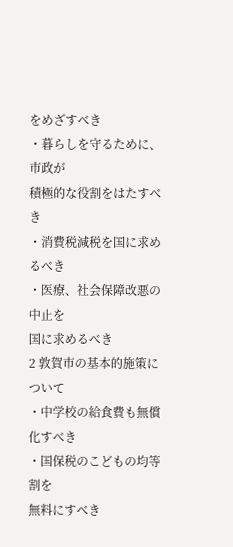をめざすべき
・暮らしを守るために、市政が
積極的な役割をはたすべき
・消費税減税を国に求めるべき
・医療、社会保障改悪の中止を
国に求めるべき
2 敦賀市の基本的施策について
・中学校の給食費も無償化すべき
・国保税のこどもの均等割を
無料にすべき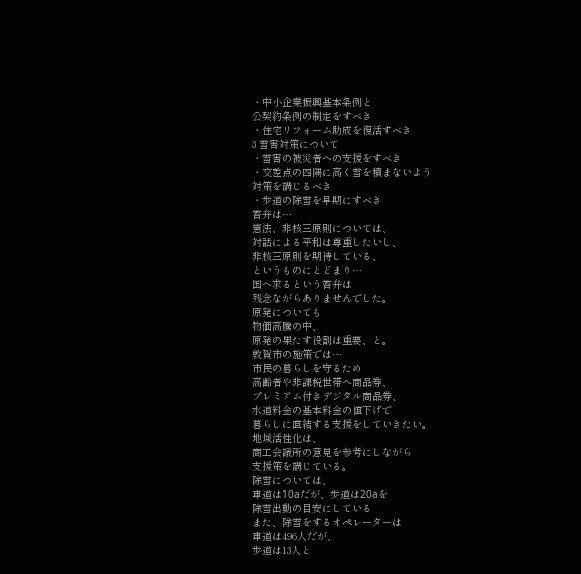・中小企業振興基本条例と
公契約条例の制定をすべき
・住宅リフォーム助成を復活すべき
3 雪害対策について
・雪害の被災者への支援をすべき
・交差点の四隅に高く雪を積まないよう
対策を講じるべき
・歩道の除雪を早期にすべき
答弁は…
憲法、非核三原則については、
対話による平和は尊重したいし、
非核三原則を期待している、
というものにとどまり…
国へ求るという答弁は
残念ながらありませんでした。
原発についても
物価高騰の中、
原発の果たす役割は重要、と。
敦賀市の施策では…
市民の暮らしを守るため
高齢者や非課税世帯へ商品券、
プレミアム付きデジタル商品券、
水道料金の基本料金の値下げで
暮らしに直結する支援をしていきたい。
地域活性化は、
商工会議所の意見を参考にしながら
支援策を講じている。
除雪については、
車道は10aだが、歩道は20aを
除雪出動の目安にしている
また、除雪をするオペレーターは
車道は496人だが、
歩道は13人と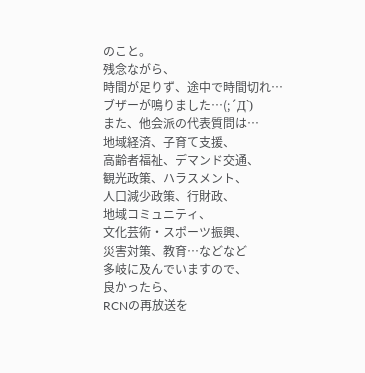のこと。
残念ながら、
時間が足りず、途中で時間切れ…
ブザーが鳴りました…(;´Д`)
また、他会派の代表質問は…
地域経済、子育て支援、
高齢者福祉、デマンド交通、
観光政策、ハラスメント、
人口減少政策、行財政、
地域コミュニティ、
文化芸術・スポーツ振興、
災害対策、教育…などなど
多岐に及んでいますので、
良かったら、
RCNの再放送を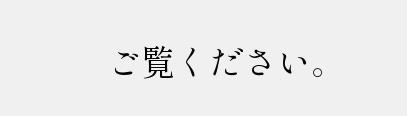ご覧ください。